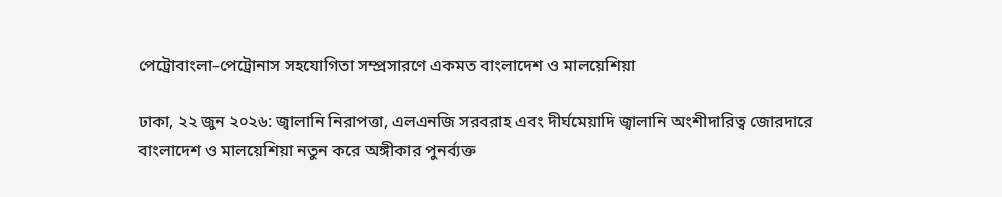পেট্রোবাংলা–পেট্রোনাস সহযোগিতা সম্প্রসারণে একমত বাংলাদেশ ও মালয়েশিয়া

ঢাকা, ২২ জুন ২০২৬: জ্বালানি নিরাপত্তা, এলএনজি সরবরাহ এবং দীর্ঘমেয়াদি জ্বালানি অংশীদারিত্ব জোরদারে বাংলাদেশ ও মালয়েশিয়া নতুন করে অঙ্গীকার পুনর্ব্যক্ত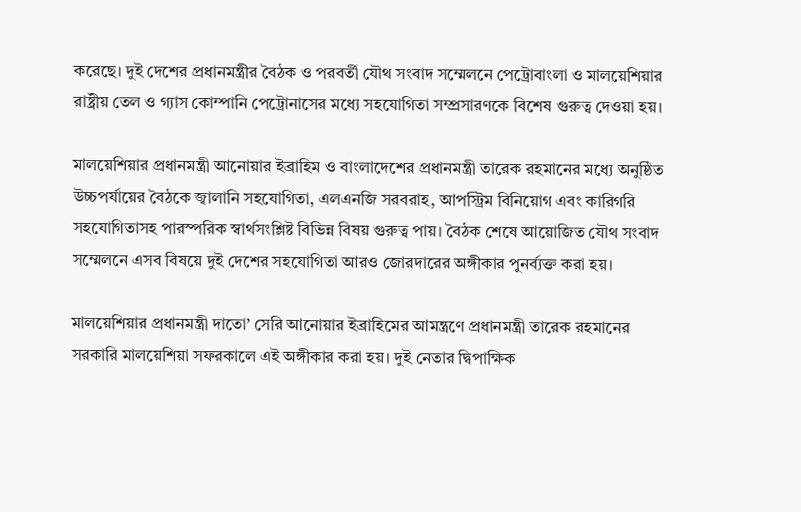করেছে। দুই দেশের প্রধানমন্ত্রীর বৈঠক ও পরবর্তী যৌথ সংবাদ সম্মেলনে পেট্রোবাংলা ও মালয়েশিয়ার রাষ্ট্রীয় তেল ও গ্যাস কোম্পানি পেট্রোনাসের মধ্যে সহযোগিতা সম্প্রসারণকে বিশেষ গুরুত্ব দেওয়া হয়।

মালয়েশিয়ার প্রধানমন্ত্রী আনোয়ার ইব্রাহিম ও বাংলাদেশের প্রধানমন্ত্রী তারেক রহমানের মধ্যে অনুষ্ঠিত উচ্চপর্যায়ের বৈঠকে জ্বালানি সহযোগিতা, এলএনজি সরবরাহ, আপস্ট্রিম বিনিয়োগ এবং কারিগরি সহযোগিতাসহ পারস্পরিক স্বার্থসংশ্লিষ্ট বিভিন্ন বিষয় গুরুত্ব পায়। বৈঠক শেষে আয়োজিত যৌথ সংবাদ সম্মেলনে এসব বিষয়ে দুই দেশের সহযোগিতা আরও জোরদারের অঙ্গীকার পুনর্ব্যক্ত করা হয়।

মালয়েশিয়ার প্রধানমন্ত্রী দাতো’ সেরি আনোয়ার ইব্রাহিমের আমন্ত্রণে প্রধানমন্ত্রী তারেক রহমানের সরকারি মালয়েশিয়া সফরকালে এই অঙ্গীকার করা হয়। দুই নেতার দ্বিপাক্ষিক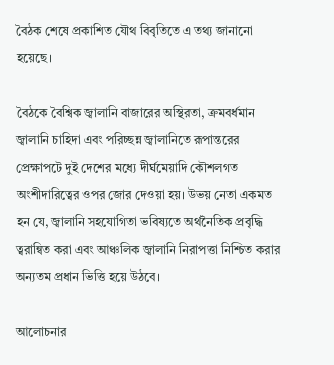বৈঠক শেষে প্রকাশিত যৌথ বিবৃতিতে এ তথ্য জানানো হয়েছে।

বৈঠকে বৈশ্বিক জ্বালানি বাজারের অস্থিরতা, ক্রমবর্ধমান জ্বালানি চাহিদা এবং পরিচ্ছন্ন জ্বালানিতে রূপান্তরের প্রেক্ষাপটে দুই দেশের মধ্যে দীর্ঘমেয়াদি কৌশলগত অংশীদারিত্বের ওপর জোর দেওয়া হয়। উভয় নেতা একমত হন যে, জ্বালানি সহযোগিতা ভবিষ্যতে অর্থনৈতিক প্রবৃদ্ধি ত্বরান্বিত করা এবং আঞ্চলিক জ্বালানি নিরাপত্তা নিশ্চিত করার অন্যতম প্রধান ভিত্তি হয়ে উঠবে।

আলোচনার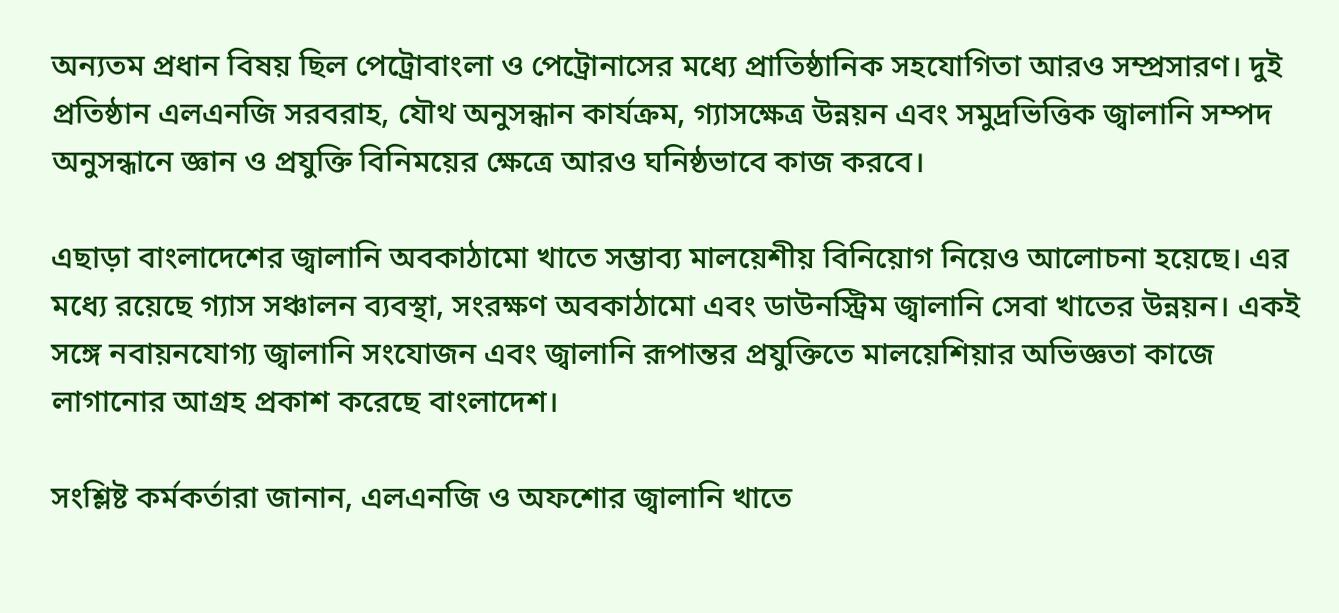অন্যতম প্রধান বিষয় ছিল পেট্রোবাংলা ও পেট্রোনাসের মধ্যে প্রাতিষ্ঠানিক সহযোগিতা আরও সম্প্রসারণ। দুই প্রতিষ্ঠান এলএনজি সরবরাহ, যৌথ অনুসন্ধান কার্যক্রম, গ্যাসক্ষেত্র উন্নয়ন এবং সমুদ্রভিত্তিক জ্বালানি সম্পদ অনুসন্ধানে জ্ঞান ও প্রযুক্তি বিনিময়ের ক্ষেত্রে আরও ঘনিষ্ঠভাবে কাজ করবে।

এছাড়া বাংলাদেশের জ্বালানি অবকাঠামো খাতে সম্ভাব্য মালয়েশীয় বিনিয়োগ নিয়েও আলোচনা হয়েছে। এর মধ্যে রয়েছে গ্যাস সঞ্চালন ব্যবস্থা, সংরক্ষণ অবকাঠামো এবং ডাউনস্ট্রিম জ্বালানি সেবা খাতের উন্নয়ন। একই সঙ্গে নবায়নযোগ্য জ্বালানি সংযোজন এবং জ্বালানি রূপান্তর প্রযুক্তিতে মালয়েশিয়ার অভিজ্ঞতা কাজে লাগানোর আগ্রহ প্রকাশ করেছে বাংলাদেশ।

সংশ্লিষ্ট কর্মকর্তারা জানান, এলএনজি ও অফশোর জ্বালানি খাতে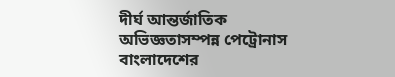দীর্ঘ আন্তর্জাতিক অভিজ্ঞতাসম্পন্ন পেট্রোনাস বাংলাদেশের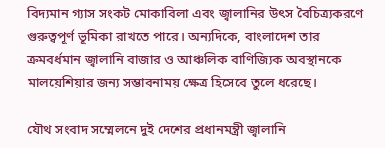বিদ্যমান গ্যাস সংকট মোকাবিলা এবং জ্বালানির উৎস বৈচিত্র্যকরণে গুরুত্বপূর্ণ ভূমিকা রাখতে পারে। অন্যদিকে, বাংলাদেশ তার ক্রমবর্ধমান জ্বালানি বাজার ও আঞ্চলিক বাণিজ্যিক অবস্থানকে মালয়েশিয়ার জন্য সম্ভাবনাময় ক্ষেত্র হিসেবে তুলে ধরেছে।

যৌথ সংবাদ সম্মেলনে দুই দেশের প্রধানমন্ত্রী জ্বালানি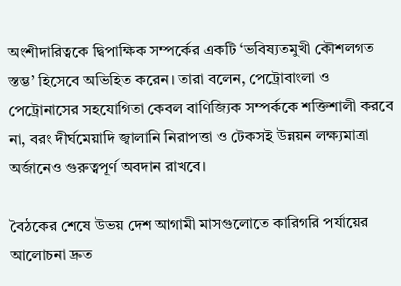অংশীদারিত্বকে দ্বিপাক্ষিক সম্পর্কের একটি ‘ভবিষ্যতমুখী কৌশলগত স্তম্ভ’ হিসেবে অভিহিত করেন। তারা বলেন, পেট্রোবাংলা ও পেট্রোনাসের সহযোগিতা কেবল বাণিজ্যিক সম্পর্ককে শক্তিশালী করবে না, বরং দীর্ঘমেয়াদি জ্বালানি নিরাপত্তা ও টেকসই উন্নয়ন লক্ষ্যমাত্রা অর্জানেও গুরুত্বপূর্ণ অবদান রাখবে।

বৈঠকের শেষে উভয় দেশ আগামী মাসগুলোতে কারিগরি পর্যায়ের আলোচনা দ্রুত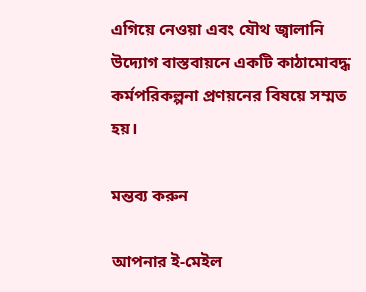এগিয়ে নেওয়া এবং যৌথ জ্বালানি উদ্যোগ বাস্তবায়নে একটি কাঠামোবদ্ধ কর্মপরিকল্পনা প্রণয়নের বিষয়ে সম্মত হয়।

মন্তব্য করুন

আপনার ই-মেইল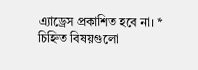এ্যাড্রেস প্রকাশিত হবে না। * চিহ্নিত বিষয়গুলো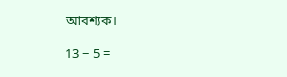আবশ্যক।

13 − 5 =